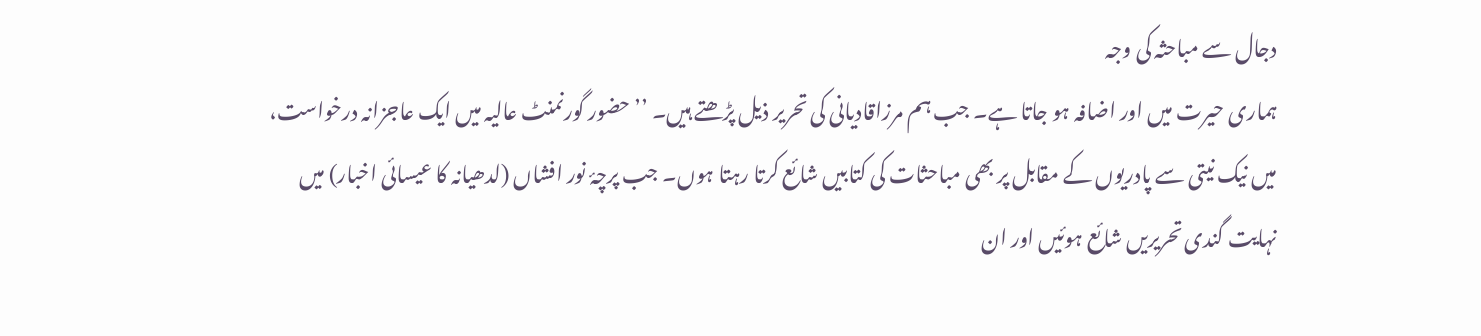دجال سے مباحثہ کی وجہ
ہماری حیرت میں اور اضافہ ہو جاتا ہے۔ جب ہم مرزاقادیانی کی تحریر ذیل پڑھتے ہیں۔ ’’حضور گورنمنٹ عالیہ میں ایک عاجزانہ درخواست، میں نیک نیتی سے پادریوں کے مقابل پر بھی مباحثات کی کتابیں شائع کرتا رہتا ہوں۔ جب پرچۂ نور افشاں (لدھیانہ کا عیسائی اخبار) میں نہایت گندی تحریریں شائع ہوئیں اور ان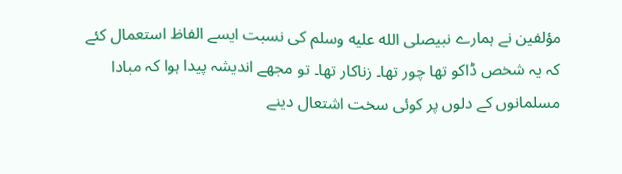مؤلفین نے ہمارے نبیصلى الله عليه وسلم کی نسبت ایسے الفاظ استعمال کئے کہ یہ شخص ڈاکو تھا چور تھا۔ زناکار تھا۔ تو مجھے اندیشہ پیدا ہوا کہ مبادا مسلمانوں کے دلوں پر کوئی سخت اشتعال دینے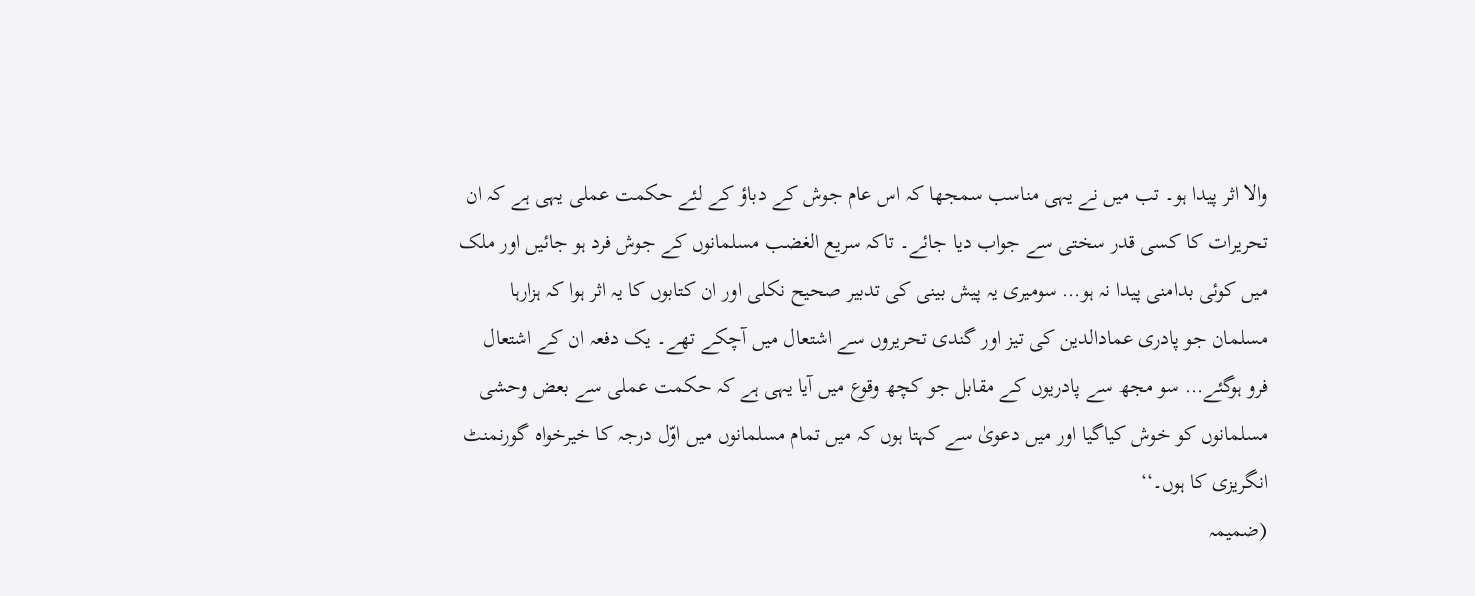والا اثر پیدا ہو۔ تب میں نے یہی مناسب سمجھا کہ اس عام جوش کے دباؤ کے لئے حکمت عملی یہی ہے کہ ان تحریرات کا کسی قدر سختی سے جواب دیا جائے۔ تاکہ سریع الغضب مسلمانوں کے جوش فرد ہو جائیں اور ملک میں کوئی بدامنی پیدا نہ ہو… سومیری یہ پیش بینی کی تدبیر صحیح نکلی اور ان کتابوں کا یہ اثر ہوا کہ ہزارہا مسلمان جو پادری عمادالدین کی تیز اور گندی تحریروں سے اشتعال میں آچکے تھے۔ یک دفعہ ان کے اشتعال فرو ہوگئے… سو مجھ سے پادریوں کے مقابل جو کچھ وقوع میں آیا یہی ہے کہ حکمت عملی سے بعض وحشی مسلمانوں کو خوش کیاگیا اور میں دعویٰ سے کہتا ہوں کہ میں تمام مسلمانوں میں اوّل درجہ کا خیرخواہ گورنمنٹ انگریزی کا ہوں۔‘‘
(ضمیمہ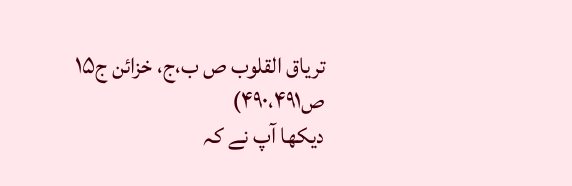تریاق القلوب ص ب،ج، خزائن ج۱۵ ص۴۹۰،۴۹۱)
دیکھا آپ نے کہ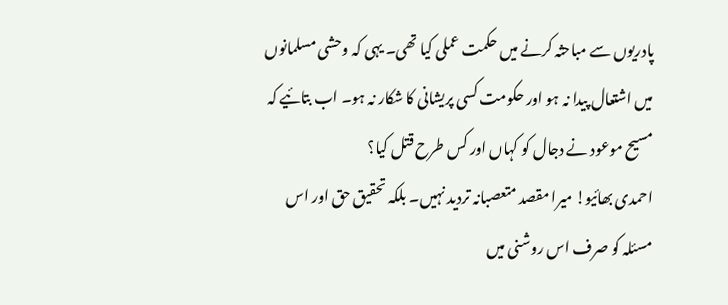پادریوں سے مباحثہ کرنے میں حکمت عملی کیا تھی۔ یہی کہ وحشی مسلمانوں میں اشتعال پیدا نہ ہو اور حکومت کسی پریشانی کا شکار نہ ہو۔ اب بتائیے کہ مسیح موعود نے دجال کو کہاں اور کس طرح قتل کیا؟
احمدی بھائیو! میرا مقصد متعصبانہ تردید نہیں۔ بلکہ تحقیق حق اور اس مسئلہ کو صرف اس روشنی میں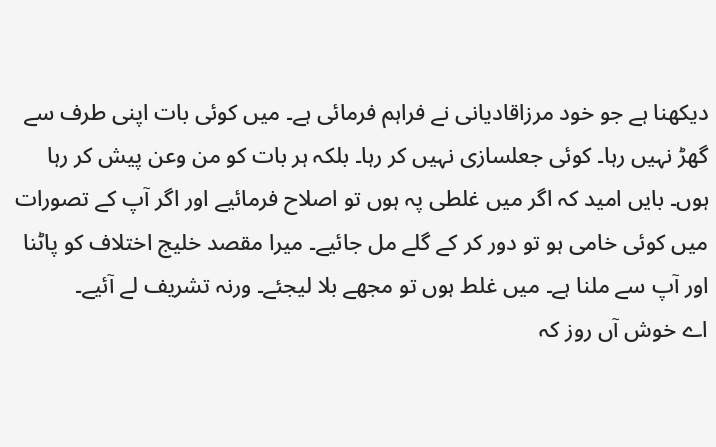دیکھنا ہے جو خود مرزاقادیانی نے فراہم فرمائی ہے۔ میں کوئی بات اپنی طرف سے گھڑ نہیں رہا۔ کوئی جعلسازی نہیں کر رہا۔ بلکہ ہر بات کو من وعن پیش کر رہا ہوں۔ بایں امید کہ اگر میں غلطی پہ ہوں تو اصلاح فرمائیے اور اگر آپ کے تصورات میں کوئی خامی ہو تو دور کر کے گلے مل جائیے۔ میرا مقصد خلیج اختلاف کو پاٹنا اور آپ سے ملنا ہے۔ میں غلط ہوں تو مجھے بلا لیجئے۔ ورنہ تشریف لے آئیے۔
اے خوش آں روز کہ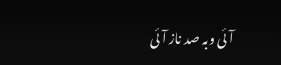آئی وبہ صد ناز آئی